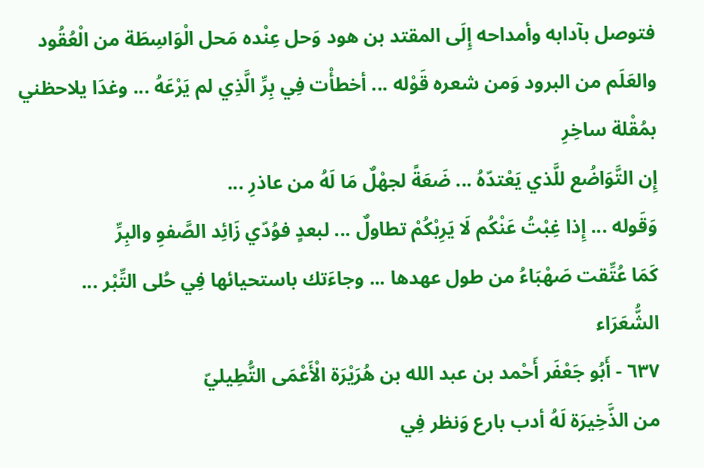فتوصل بآدابه وأمداحه إِلَى المقتد بن هود وَحل عِنْده مَحل الْوَاسِطَة من الْعُقُود والعَلَم من البرود وَمن شعره قَوْله ... أخطأْت فِي بِرِّ الَّذِي لم يَرْعَهُ ... وغدَا يلاحظني بمُقْلة ساخِرِ
إِن التَّوَاضُع للَّذي يَعْتدّهُ ... ضَعَةً لجهْلٌ مَا لَهُ من عاذرِ ...
وَقَوله ... إِذا غِبْتُ عَنْكُم لَا يَرِبْكُمْ تطاولٌ ... لبعدٍ فوُدّي زَائِد الصَّفوِ والبِرِّ
كَمَا عُتِّقت صَهْبَاءُ من طول عهدها ... وجاءَتك باستحيائها فِي حُلى التِّبْر ...
الشُّعَرَاء
٦٣٧ - أَبُو جَعْفَر أَحْمد بن عبد الله بن هُرَيْرَة الْأَعْمَى التُّطِيليّ
من الذَّخِيرَة لَهُ أدب بارع وَنظر فِي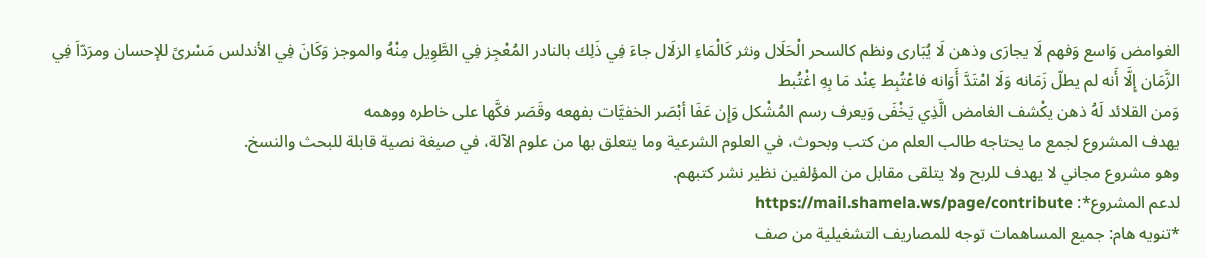الغوامض وَاسع وَفهم لَا يجارَى وذهن لَا يُبَارى ونظم كالسحر الْحَلَال ونثر كَالْمَاءِ الزلَال جاءَ فِي ذَلِك بالنادر المُعْجِز فِي الطَّوِيل مِنْهُ والموجز وَكَانَ فِي الأندلس مَسْرىً للإحسان ومرَدّاَ فِي الزَّمَان إِلَّا أَنه لم يطلّ زَمَانه وَلَا امْتَدَّ أَوَانه فاعْتُبِط عِنْد مَا بِهِ اغْتُبط
وَمن القلائد لَهُ ذهن يكْشف الغامض الَّذِي يَخْفَى وَيعرف رسم المُشْكل وَإِن عَفَا أبْصَر الخفيَّات بفهعه وقَصَر فكَّها على خاطره ووهمه
يهدف المشروع لجمع ما يحتاجه طالب العلم من كتب وبحوث، في العلوم الشرعية وما يتعلق بها من علوم الآلة، في صيغة نصية قابلة للبحث والنسخ.
وهو مشروع مجاني لا يهدف للربح ولا يتلقى مقابل من المؤلفين نظير نشر كتبهم.
لدعم المشروع*: https://mail.shamela.ws/page/contribute
*تنويه هام: جميع المساهمات توجه للمصاريف التشغيلية من صف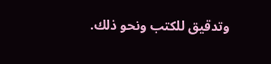وتدقيق للكتب ونحو ذلك.